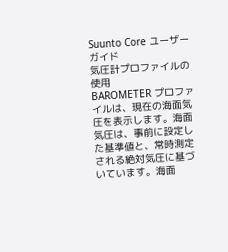Suunto Core ユーザーガイド
気圧計プロファイルの使用
BAROMETER プロファイルは、現在の海面気圧を表示します。海面気圧は、事前に設定した基準値と、常時測定される絶対気圧に基づいています。海面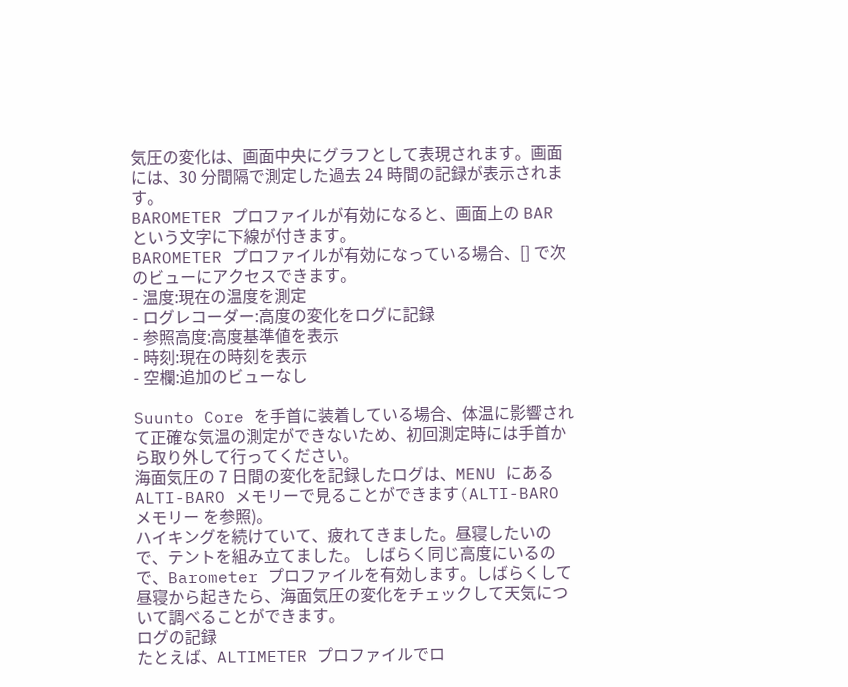気圧の変化は、画面中央にグラフとして表現されます。画面には、30 分間隔で測定した過去 24 時間の記録が表示されます。
BAROMETER プロファイルが有効になると、画面上の BAR という文字に下線が付きます。
BAROMETER プロファイルが有効になっている場合、[] で次のビューにアクセスできます。
- 温度:現在の温度を測定
- ログレコーダー:高度の変化をログに記録
- 参照高度:高度基準値を表示
- 時刻:現在の時刻を表示
- 空欄:追加のビューなし

Suunto Core を手首に装着している場合、体温に影響されて正確な気温の測定ができないため、初回測定時には手首から取り外して行ってください。
海面気圧の 7 日間の変化を記録したログは、MENU にある ALTI-BARO メモリーで見ることができます(ALTI-BARO メモリー を参照)。
ハイキングを続けていて、疲れてきました。昼寝したいので、テントを組み立てました。 しばらく同じ高度にいるので、Barometer プロファイルを有効します。しばらくして 昼寝から起きたら、海面気圧の変化をチェックして天気について調べることができます。
ログの記録
たとえば、ALTIMETER プロファイルでロ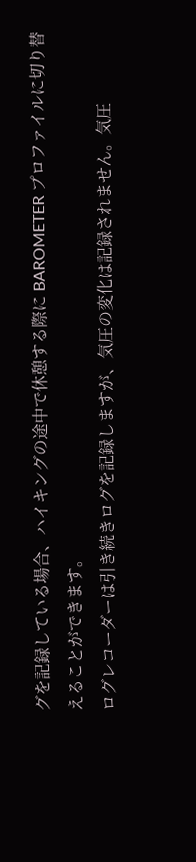グを記録している場合、ハイキングの途中で休憩する際に BAROMETER プロファイルに切り替えることができます。
ログレコーダーは引き続きログを記録しますが、気圧の変化は記録されません。気圧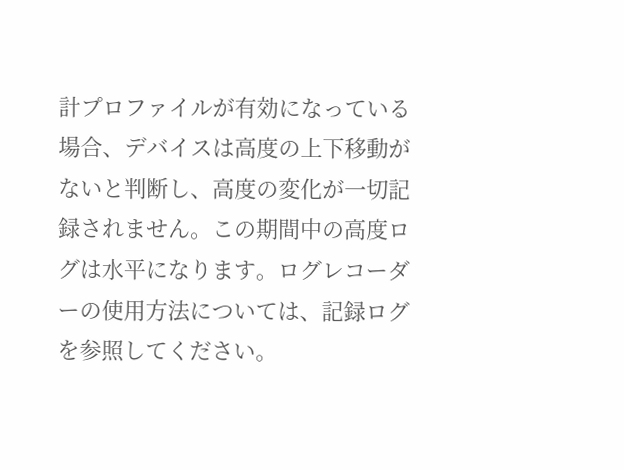計プロファイルが有効になっている場合、デバイスは高度の上下移動がないと判断し、高度の変化が一切記録されません。この期間中の高度ログは水平になります。ログレコーダーの使用方法については、記録ログ を参照してください。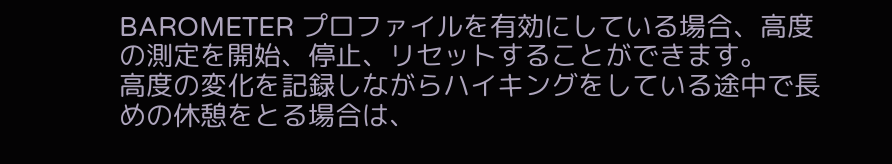BAROMETER プロファイルを有効にしている場合、高度の測定を開始、停止、リセットすることができます。
高度の変化を記録しながらハイキングをしている途中で長めの休憩をとる場合は、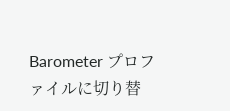Barometer プロファイルに切り替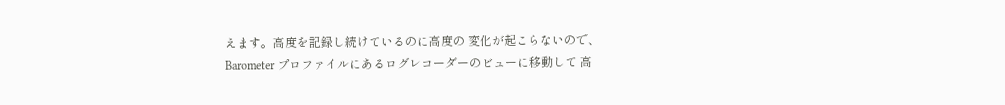えます。高度を記録し続けているのに高度の 変化が起こらないので、Barometer プロファイルにあるログレコーダーのビューに移動して 高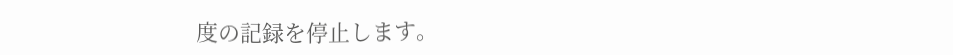度の記録を停止します。